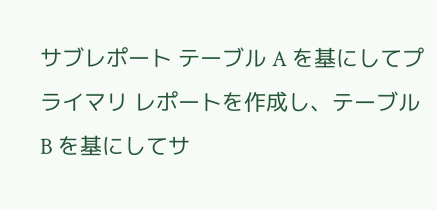サブレポート テーブル A を基にしてプライマリ レポートを作成し、テーブル B を基にしてサ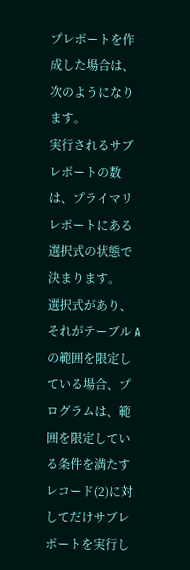プレポートを作成した場合は、次のようになります。
実行されるサブレポートの数は、プライマリ レポートにある選択式の状態で決まります。
選択式があり、それがテーブル A の範囲を限定している場合、プログラムは、範囲を限定している条件を満たすレコード(2)に対してだけサブレポートを実行し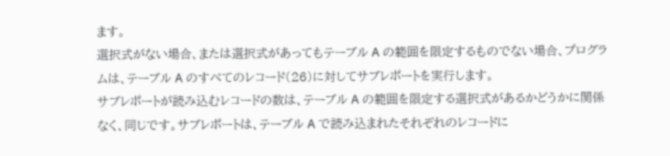ます。
選択式がない場合、または選択式があってもテーブル A の範囲を限定するものでない場合、プログラムは、テーブル A のすべてのレコード(26)に対してサブレポートを実行します。
サブレポートが読み込むレコードの数は、テーブル A の範囲を限定する選択式があるかどうかに関係なく、同じです。サブレポートは、テーブル A で読み込まれたそれぞれのレコードに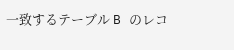一致するテーブル B のレコ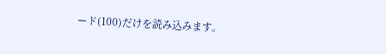ード(100)だけを読み込みます。